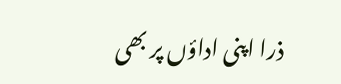ذرا اپنی اداؤں پر بھی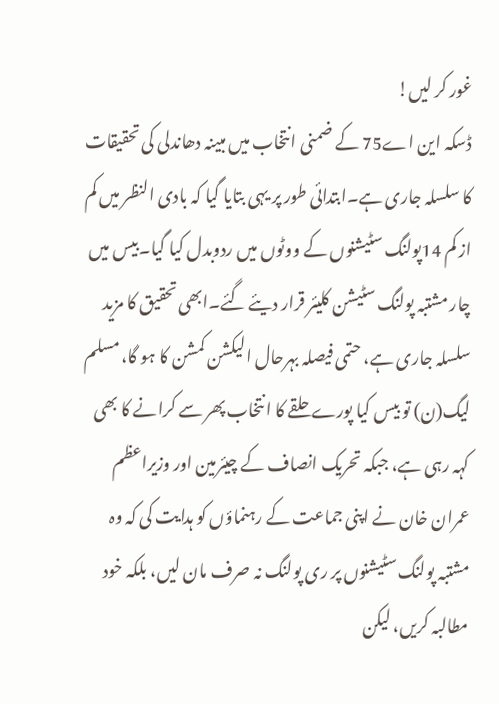غور کر لیں!
ڈسکہ این اے75 کے ضمنی انتخاب میں مبینہ دھاندلی کی تحقیقات کا سلسلہ جاری ہے۔ابتدائی طور پر یہی بتایا گیا کہ بادی النظر میں کم از کم 14پولنگ سٹیشنوں کے ووٹوں میں ردوبدل کیا گیا۔بیس میں چار مشتبہ پولنگ سٹیشن کلیئر قرار دیئے گئے۔ابھی تحقیق کا مزید سلسلہ جاری ہے، حتمی فیصلہ بہرحال الیکشن کمشن کا ہو گا، مسلم لیگ(ن) تو بیس کیا پورے حلقے کا انتخاب پھر سے کرانے کا بھی کہہ رہی ہے، جبکہ تحریک انصاف کے چیئرمین اور وزیراعظم عمران خان نے اپنی جماعت کے رہنماؤں کو ہدایت کی کہ وہ مشتبہ پولنگ سٹیشنوں پر ری پولنگ نہ صرف مان لیں، بلکہ خود مطالبہ کریں، لیکن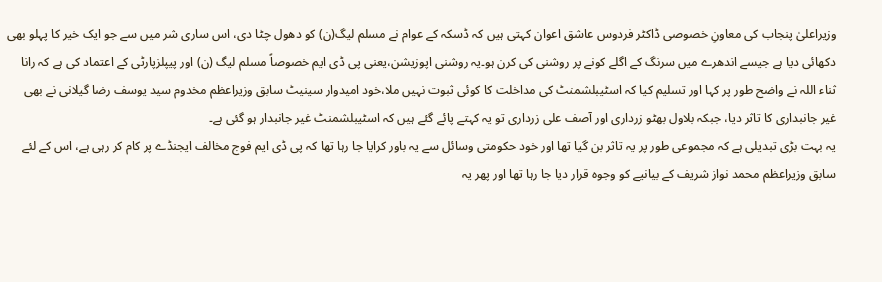وزیراعلیٰ پنجاب کی معاونِ خصوصی ڈاکٹر فردوس عاشق اعوان کہتی ہیں کہ ڈسکہ کے عوام نے مسلم لیگ(ن) کو دھول چٹا دی، اس ساری شر میں سے جو ایک خیر کا پہلو بھی دکھائی دیا ہے جیسے اندھرے میں سرنگ کے اگلے کونے پر روشنی کی کرن ہو۔یہ روشنی اپوزیشن،یعنی پی ڈی ایم خصوصاً مسلم لیگ (ن) اور پیپلزپارٹی کے اعتماد کی ہے کہ رانا ثناء اللہ نے واضح طور پر کہا اور تسلیم کیا کہ اسٹیبلشمنٹ کی مداخلت کا کوئی ثبوت نہیں ملا،خود امیدوار سینیٹ سابق وزیراعظم مخدوم سید یوسف رضا گیلانی نے بھی غیر جانبداری کا تاثر دیا، جبکہ بلاول بھٹو زرداری اور آصف علی زرداری تو یہ کہتے پائے گئے ہیں کہ اسٹیبلشمنٹ غیر جانبدار ہو گئی ہے۔
یہ بہت بڑی تبدیلی ہے کہ مجموعی طور پر یہ تاثر بن گیا تھا اور خود حکومتی وسائل سے یہ باور کرایا جا رہا تھا کہ پی ڈی ایم فوج مخالف ایجنڈے پر کام کر رہی ہے، اس کے لئے سابق وزیراعظم محمد نواز شریف کے بیانیے کو وجوہ قرار دیا جا رہا تھا اور پھر یہ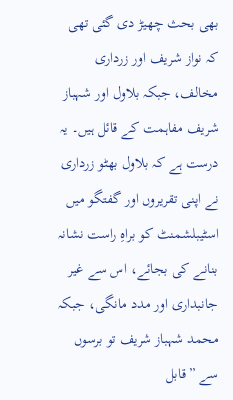بھی بحث چھیڑ دی گئی تھی کہ نواز شریف اور زرداری مخالف، جبکہ بلاول اور شہباز شریف مفاہمت کے قائل ہیں۔ یہ درست ہے کہ بلاول بھٹو زرداری نے اپنی تقریروں اور گفتگو میں اسٹیبلشمنٹ کو براہِ راست نشانہ بنانے کی بجائے، اس سے غیر جانبداری اور مدد مانگی، جبکہ محمد شہباز شریف تو برسوں سے ”قابل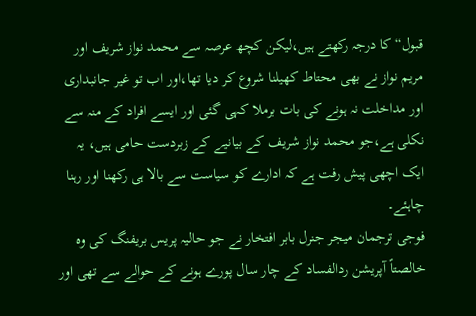قبول“ کا درجہ رکھتے ہیں،لیکن کچھ عرصہ سے محمد نواز شریف اور مریم نواز نے بھی محتاط کھیلنا شروع کر دیا تھا،اور اب تو غیر جانبداری اور مداخلت نہ ہونے کی بات برملا کہی گئی اور ایسے افراد کے منہ سے نکلی ہے،جو محمد نواز شریف کے بیانیے کے زبردست حامی ہیں، یہ ایک اچھی پیش رفت ہے کہ ادارے کو سیاست سے بالا ہی رکھنا اور رہنا چاہئے۔
فوجی ترجمان میجر جنرل بابر افتخار نے جو حالیہ پریس بریفنگ کی وہ خالصتاً آپریشن ردالفساد کے چار سال پورے ہونے کے حوالے سے تھی اور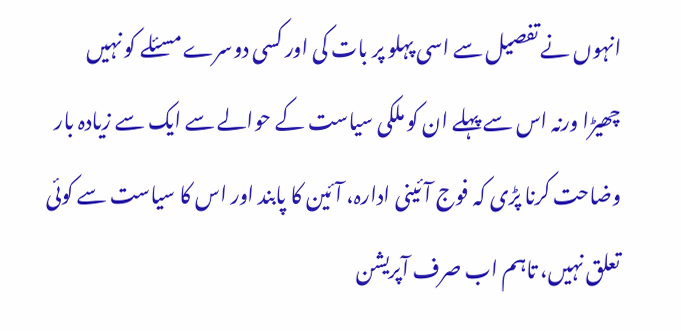انہوں نے تفصیل سے اسی پہلو پر بات کی اور کسی دوسرے مسئلے کو نہیں چھیڑا ورنہ اس سے پہلے ان کو ملکی سیاست کے حوالے سے ایک سے زیادہ بار وضاحت کرنا پڑی کہ فوج آئینی ادارہ، آئین کا پابند اور اس کا سیاست سے کوئی تعلق نہیں، تاہم اب صرف آپریشن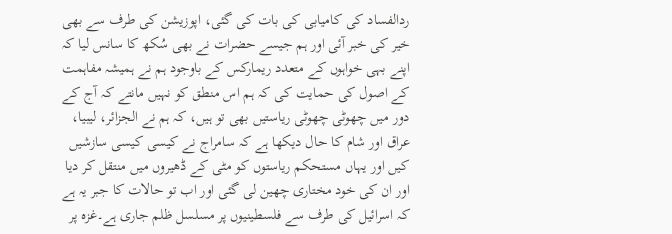ردالفساد کی کامیابی کی بات کی گئی، اپوزیشن کی طرف سے بھی خیر کی خبر آئی اور ہم جیسے حضرات نے بھی سُکھ کا سانس لیا کہ اپنے بہی خواہوں کے متعدد ریمارکس کے باوجود ہم نے ہمیشہ مفاہمت کے اصول کی حمایت کی کہ ہم اس منطق کو نہیں مانتے کہ آج کے دور میں چھوٹی چھوٹی ریاستیں بھی تو ہیں، کہ ہم نے الجزائر، لیبیا، عراق اور شام کا حال دیکھا ہے کہ سامراج نے کیسی کیسی سازشیں کیں اور یہاں مستحکم ریاستوں کو مٹی کے ڈھیروں میں منتقل کر دیا اور ان کی خود مختاری چھین لی گئی اور اب تو حالات کا جبر یہ ہے کہ اسرائیل کی طرف سے فلسطینیوں پر مسلسل ظلم جاری ہے۔غزہ پر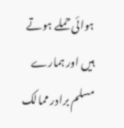ہوائی حملے ہوتے ہیں اور ہمارے مسلم برادر ممالک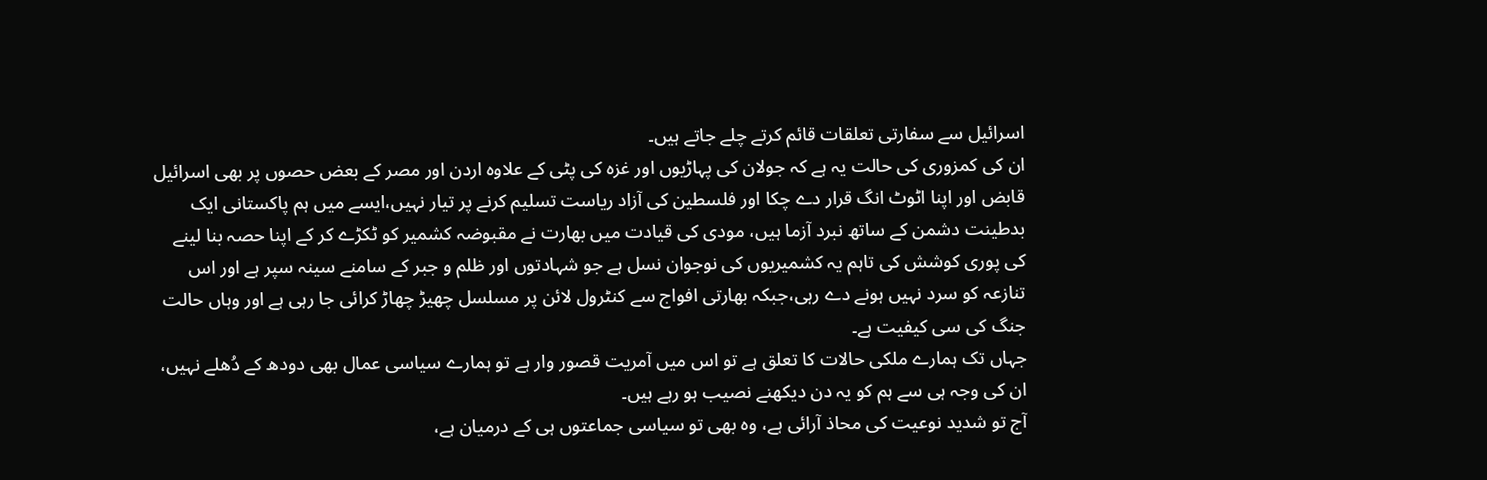اسرائیل سے سفارتی تعلقات قائم کرتے چلے جاتے ہیں۔
ان کی کمزوری کی حالت یہ ہے کہ جولان کی پہاڑیوں اور غزہ کی پٹی کے علاوہ اردن اور مصر کے بعض حصوں پر بھی اسرائیل قابض اور اپنا اٹوٹ انگ قرار دے چکا اور فلسطین کی آزاد ریاست تسلیم کرنے پر تیار نہیں،ایسے میں ہم پاکستانی ایک بدطینت دشمن کے ساتھ نبرد آزما ہیں، مودی کی قیادت میں بھارت نے مقبوضہ کشمیر کو ٹکڑے کر کے اپنا حصہ بنا لینے کی پوری کوشش کی تاہم یہ کشمیریوں کی نوجوان نسل ہے جو شہادتوں اور ظلم و جبر کے سامنے سینہ سپر ہے اور اس تنازعہ کو سرد نہیں ہونے دے رہی،جبکہ بھارتی افواج سے کنٹرول لائن پر مسلسل چھیڑ چھاڑ کرائی جا رہی ہے اور وہاں حالت جنگ کی سی کیفیت ہے۔
جہاں تک ہمارے ملکی حالات کا تعلق ہے تو اس میں آمریت قصور وار ہے تو ہمارے سیاسی عمال بھی دودھ کے دُھلے نہیں، ان کی وجہ ہی سے ہم کو یہ دن دیکھنے نصیب ہو رہے ہیں۔
آج تو شدید نوعیت کی محاذ آرائی ہے، وہ بھی تو سیاسی جماعتوں ہی کے درمیان ہے،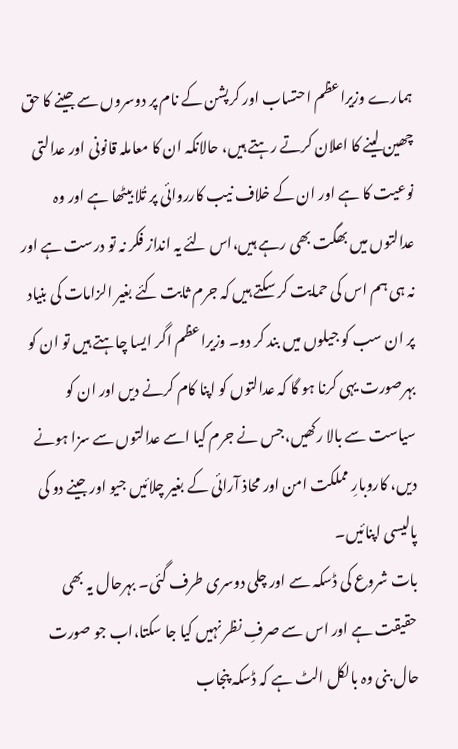ہمارے وزیراعظم احتساب اور کرپشن کے نام پر دوسروں سے جینے کا حق چھین لینے کا اعلان کرتے رہتے ہیں، حالانکہ ان کا معاملہ قانونی اور عدالتی نوعیت کا ہے اور ان کے خلاف نیب کارروائی پر تُلا بیٹھا ہے اور وہ عدالتوں میں بھگت بھی رہے ہیں،اس لئے یہ انداز فکر نہ تو درست ہے اور نہ ہی ہم اس کی حمایت کر سکتے ہیں کہ جرم ثابت کئے بغیر الزامات کی بنیاد پر ان سب کو جیلوں میں بند کر دو۔ وزیراعظم اگر ایسا چاہتے ہیں تو ان کو بہرصورت یہی کرنا ہو گا کہ عدالتوں کو اپنا کام کرنے دیں اور ان کو سیاست سے بالا رکھیں،جس نے جرم کیا اسے عدالتوں سے سزا ہونے دیں، کاروبارِ مملکت امن اور محاذ آرائی کے بغیر چلائیں جیو اور جینے دو کی پالیسی اپنائیں۔
بات شروع کی ڈسکہ سے اور چلی دوسری طرف گئی۔ بہرحال یہ بھی حقیقت ہے اور اس سے صرفِ نظر نہیں کیا جا سکتا،اب جو صورت حال بنی وہ بالکل الٹ ہے کہ ڈسکہ پنجاب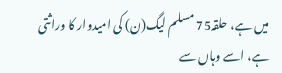میں ہے، حلقہ75 مسلم لیگ(ن) کی امیدوار کا وراثتی ہے، اسے وہاں سے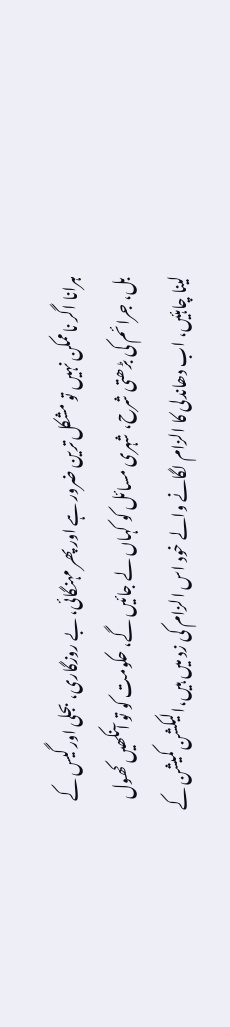ہرانا اگر ناممکن نہیں تو مشکل ترین ضرور ہے اور پھر مہنگائی، بے روزگاری، بجلی اور گیس کے بل، جرائم کی بڑھتی شرح، شہری مسائل کو کہاں لے جائیں گے، حکومت کو تو آنکھیں کھول لینا چاہئیں، اب دھاندلی کا الزام لگانے والے خود اس الزام کی زد میں ہیں،الیکشن کمیشن کے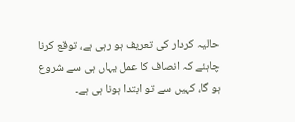حالیہ کردار کی تعریف ہو رہی ہے، توقع کرنا چاہئے کہ انصاف کا عمل یہاں ہی سے شروع ہو گا، کہیں سے تو ابتدا ہونا ہی ہے۔